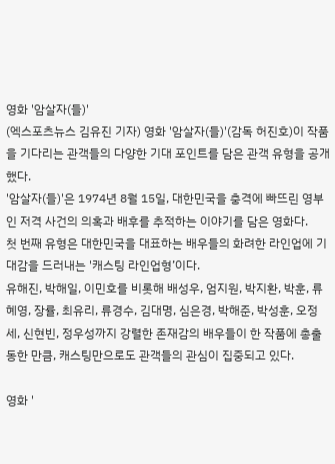영화 '암살자(들)'
(엑스포츠뉴스 김유진 기자) 영화 '암살자(들)'(감독 허진호)이 작품을 기다리는 관객들의 다양한 기대 포인트를 담은 관객 유형을 공개했다.
'암살자(들)'은 1974년 8월 15일, 대한민국을 충격에 빠뜨린 영부인 저격 사건의 의혹과 배후를 추적하는 이야기를 담은 영화다.
첫 번째 유형은 대한민국을 대표하는 배우들의 화려한 라인업에 기대감을 드러내는 '캐스팅 라인업형’이다.
유해진, 박해일, 이민호를 비롯해 배성우, 엄지원, 박지환, 박훈, 류혜영, 장률, 최유리, 류경수, 김대명, 심은경, 박해준, 박성훈, 오정세, 신현빈, 정우성까지 강렬한 존재감의 배우들이 한 작품에 총출동한 만큼, 캐스팅만으로도 관객들의 관심이 집중되고 있다.

영화 '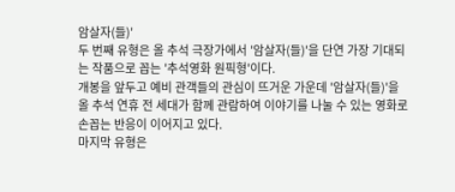암살자(들)'
두 번째 유형은 올 추석 극장가에서 '암살자(들)'을 단연 가장 기대되는 작품으로 꼽는 '추석영화 원픽형'이다.
개봉을 앞두고 예비 관객들의 관심이 뜨거운 가운데 '암살자(들)'을 올 추석 연휴 전 세대가 함께 관람하여 이야기를 나눌 수 있는 영화로 손꼽는 반응이 이어지고 있다.
마지막 유형은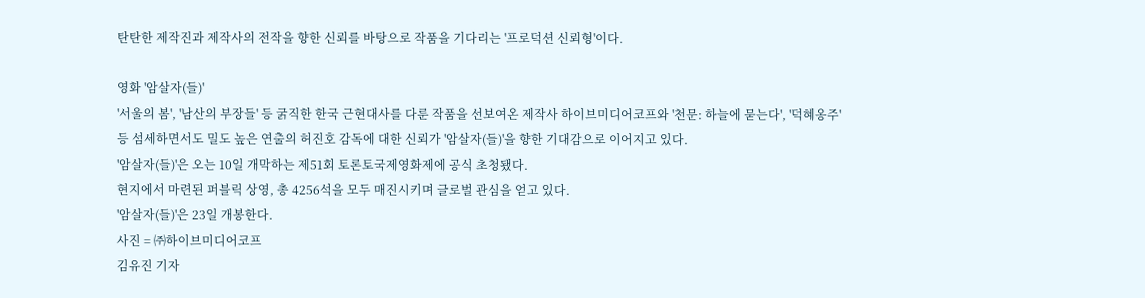탄탄한 제작진과 제작사의 전작을 향한 신뢰를 바탕으로 작품을 기다리는 '프로덕션 신뢰형'이다.

영화 '암살자(들)'
'서울의 봄', '남산의 부장들' 등 굵직한 한국 근현대사를 다룬 작품을 선보여온 제작사 하이브미디어코프와 '천문: 하늘에 묻는다', '덕혜옹주' 등 섬세하면서도 밀도 높은 연출의 허진호 감독에 대한 신뢰가 '암살자(들)'을 향한 기대감으로 이어지고 있다.
'암살자(들)'은 오는 10일 개막하는 제51회 토론토국제영화제에 공식 초청됐다.
현지에서 마련된 퍼블릭 상영, 총 4256석을 모두 매진시키며 글로벌 관심을 얻고 있다.
'암살자(들)'은 23일 개봉한다.
사진 = ㈜하이브미디어코프
김유진 기자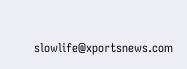slowlife@xportsnews.com